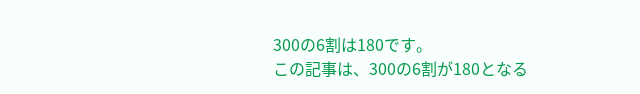300の6割は180です。
この記事は、300の6割が180となる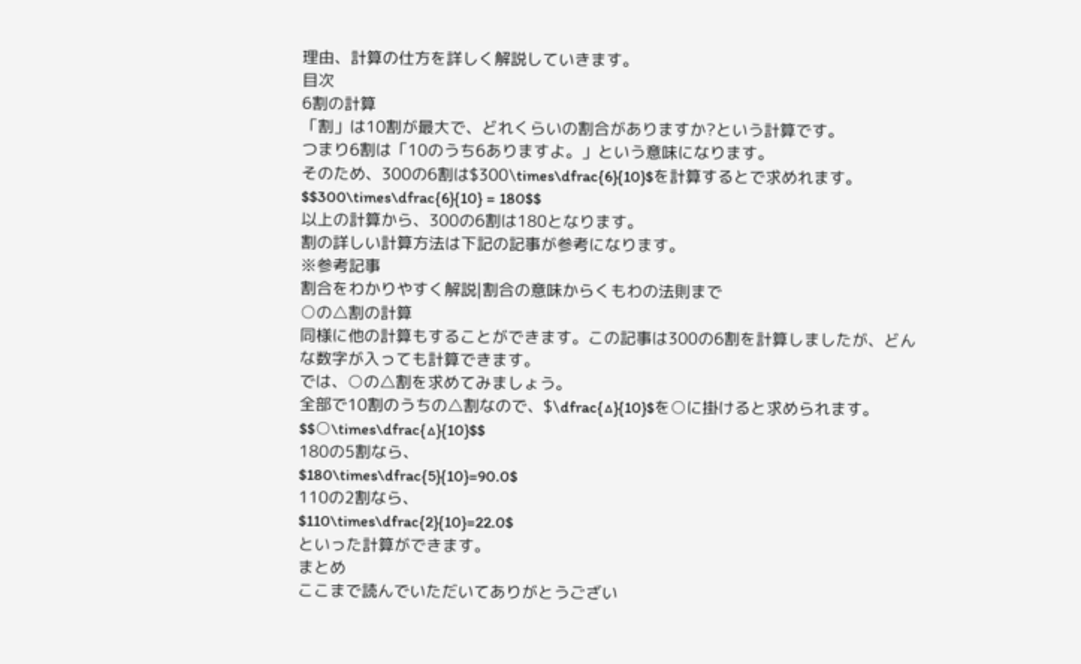理由、計算の仕方を詳しく解説していきます。
目次
6割の計算
「割」は10割が最大で、どれくらいの割合がありますか?という計算です。
つまり6割は「10のうち6ありますよ。」という意味になります。
そのため、300の6割は$300\times\dfrac{6}{10}$を計算するとで求めれます。
$$300\times\dfrac{6}{10} = 180$$
以上の計算から、300の6割は180となります。
割の詳しい計算方法は下記の記事が参考になります。
※参考記事
割合をわかりやすく解説|割合の意味からくもわの法則まで
○の△割の計算
同様に他の計算もすることができます。この記事は300の6割を計算しましたが、どんな数字が入っても計算できます。
では、○の△割を求めてみましょう。
全部で10割のうちの△割なので、$\dfrac{△}{10}$を○に掛けると求められます。
$$○\times\dfrac{△}{10}$$
180の5割なら、
$180\times\dfrac{5}{10}=90.0$
110の2割なら、
$110\times\dfrac{2}{10}=22.0$
といった計算ができます。
まとめ
ここまで読んでいただいてありがとうござい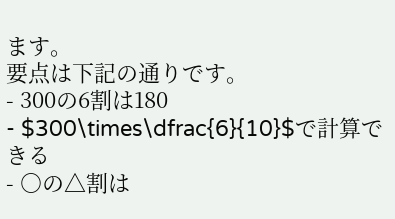ます。
要点は下記の通りです。
- 300の6割は180
- $300\times\dfrac{6}{10}$で計算できる
- ○の△割は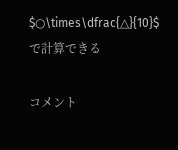$○\times\dfrac{△}{10}$で計算できる

コメント